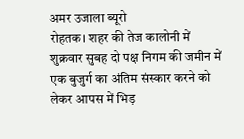अमर उजाला ब्यूरो
रोहतक। शहर की तेज कालोनी में शुक्रवार सुबह दो पक्ष निगम की जमीन में एक बुजुर्ग का अंतिम संस्कार करने को लेकर आपस में भिड़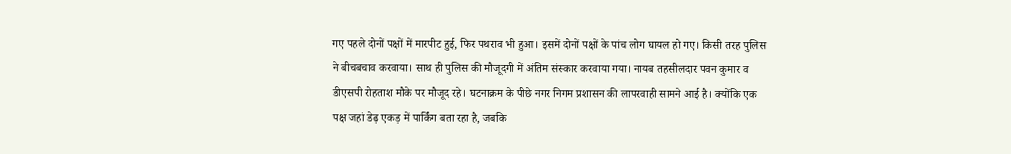गए पहले दोनों पक्षों में मारपीट हुई, फिर पथराव भी हुआ। इसमें दोनों पक्षों के पांच लोग घायल हो गए। किसी तरह पुलिस ने बीचबचाव करवाया। साथ ही पुलिस की मौजूदगी में अंतिम संस्कार करवाया गया। नायब तहसीलदार पवन कुमार व डीएसपी रोहताश मौके पर मौजूद रहे। घटनाक्रम के पीछे नगर निगम प्रशासन की लापरवाही सामने आई है। क्योंकि एक पक्ष जहां डेढ़ एकड़ में पार्किंग बता रहा है, जबकि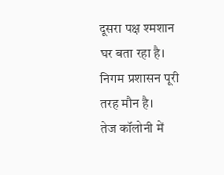दूसरा पक्ष श्मशान घर बता रहा है। निगम प्रशासन पूरी तरह मौन है।
तेज कॉलोनी में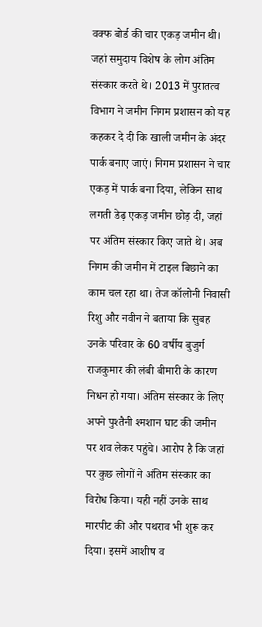वक्फ बोर्ड की चार एकड़ जमीन थी। जहां समुदाय विशेष के लोग अंतिम संस्कार करते थे। 2013 में पुरातत्व विभाग ने जमीन निगम प्रशासन को यह कहकर दे दी कि खाली जमीन के अंदर पार्क बनाए जाएं। निगम प्रशासन ने चार एकड़ में पार्क बना दिया, लेकिन साथ लगती डेढ़ एकड़ जमीन छोड़ दी, जहां पर अंतिम संस्कार किए जाते थे। अब निगम की जमीन में टाइल बिछाने का काम चल रहा था। तेज कॉलोनी निवासी रिशु और नवीन ने बताया कि सुबह उनके परिवार के 60 वर्षीय बुजुर्ग राजकुमार की लंबी बीमारी के कारण निधन हो गया। अंतिम संस्कार के लिए अपने पुश्तैनी श्मशान घाट की जमीन पर शव लेकर पहुंचे। आरोप है कि जहां पर कुछ लोगों ने अंतिम संस्कार का विरोध किया। यही नहीं उनके साथ मारपीट की और पथराव भी शुरू कर दिया। इसमें आशीष व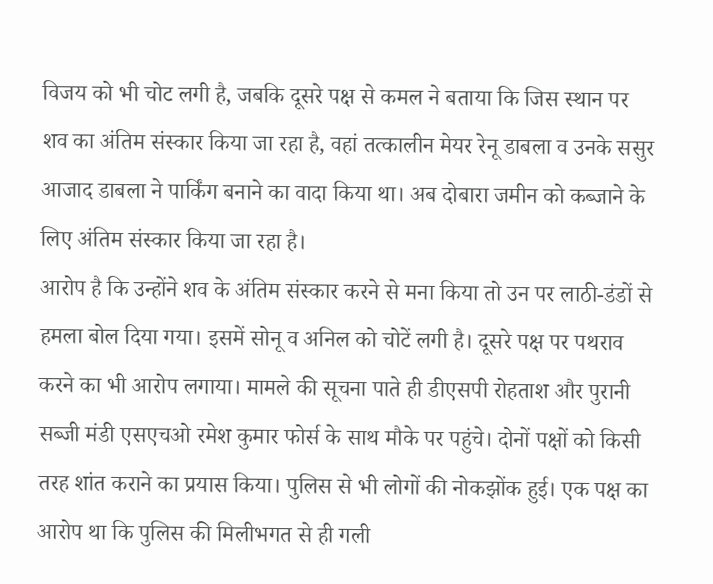विजय को भी चोट लगी है, जबकि दूसरे पक्ष से कमल ने बताया कि जिस स्थान पर शव का अंतिम संस्कार किया जा रहा है, वहां तत्कालीन मेयर रेनू डाबला व उनके ससुर आजाद डाबला ने पार्किंग बनाने का वादा किया था। अब दोबारा जमीन को कब्जाने के लिए अंतिम संस्कार किया जा रहा है।
आरोप है कि उन्होंने शव के अंतिम संस्कार करने से मना किया तो उन पर लाठी-डंडों से हमला बोल दिया गया। इसमें सोनू व अनिल को चोटें लगी है। दूसरे पक्ष पर पथराव करने का भी आरोप लगाया। मामले की सूचना पाते ही डीएसपी रोहताश और पुरानी सब्जी मंडी एसएचओ रमेश कुमार फोर्स के साथ मौके पर पहुंचे। दोनों पक्षों को किसी तरह शांत कराने का प्रयास किया। पुलिस से भी लोगों की नोकझोंक हुई। एक पक्ष का आरोप था कि पुलिस की मिलीभगत से ही गली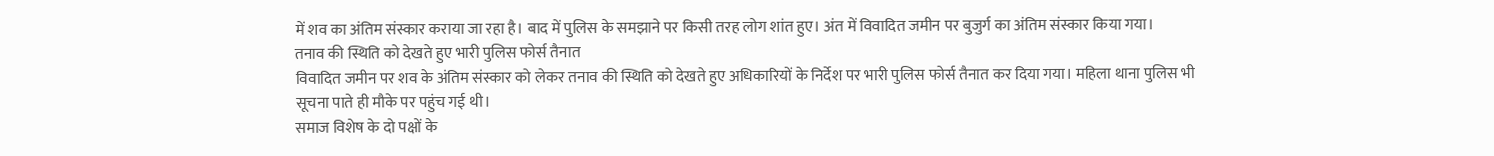में शव का अंतिम संस्कार कराया जा रहा है। बाद में पुलिस के समझाने पर किसी तरह लोग शांत हुए। अंत में विवादित जमीन पर बुजुर्ग का अंतिम संस्कार किया गया।
तनाव की स्थिति को देखते हुए भारी पुलिस फोर्स तैनात
विवादित जमीन पर शव के अंतिम संस्कार को लेकर तनाव की स्थिति को देखते हुए अधिकारियों के निर्देश पर भारी पुलिस फोर्स तैनात कर दिया गया। महिला थाना पुलिस भी सूचना पाते ही मौके पर पहुंच गई थी।
समाज विशेष के दो पक्षों के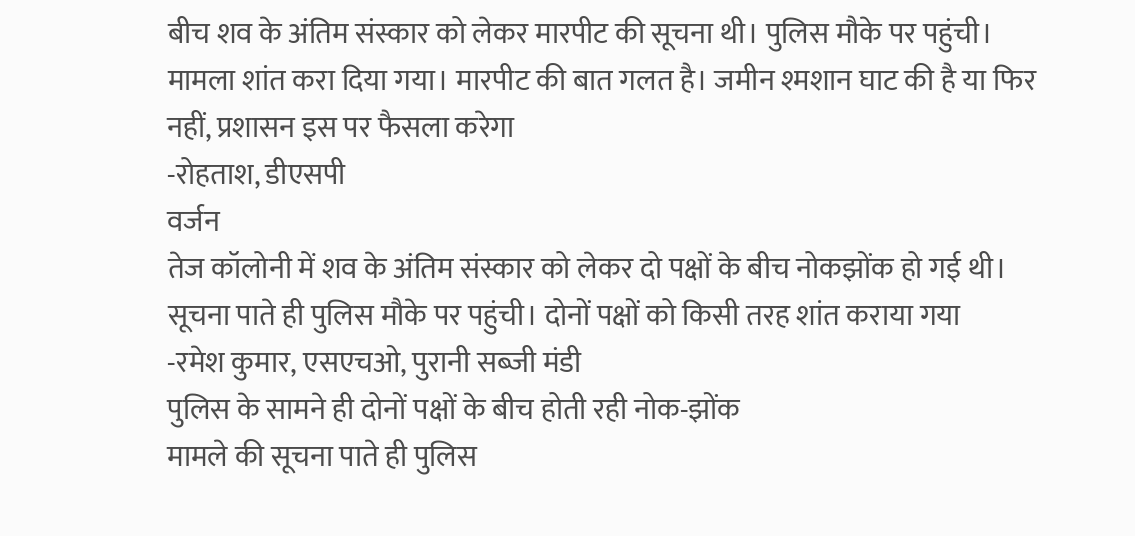बीच शव के अंतिम संस्कार को लेकर मारपीट की सूचना थी। पुलिस मौके पर पहुंची। मामला शांत करा दिया गया। मारपीट की बात गलत है। जमीन श्मशान घाट की है या फिर नहीं, प्रशासन इस पर फैसला करेगा
-रोहताश, डीएसपी
वर्जन
तेज कॉलोनी में शव के अंतिम संस्कार को लेकर दो पक्षों के बीच नोकझोंक हो गई थी। सूचना पाते ही पुलिस मौके पर पहुंची। दोनों पक्षों को किसी तरह शांत कराया गया
-रमेश कुमार, एसएचओ, पुरानी सब्जी मंडी
पुलिस के सामने ही दोनों पक्षों के बीच होती रही नोक-झोंक
मामले की सूचना पाते ही पुलिस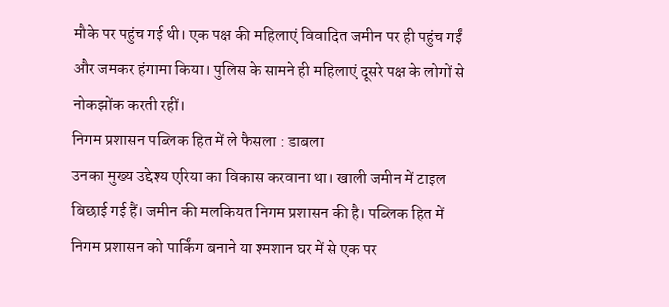मौके पर पहुंच गई थी। एक पक्ष की महिलाएं विवादित जमीन पर ही पहुंच गईं और जमकर हंगामा किया। पुलिस के सामने ही महिलाएं दूसरे पक्ष के लोगों से नोकझोंक करती रहीं।
निगम प्रशासन पब्लिक हित में ले फैसला : डाबला
उनका मुख्य उद्देश्य एरिया का विकास करवाना था। खाली जमीन में टाइल बिछाई गई हैं। जमीन की मलकियत निगम प्रशासन की है। पब्लिक हित में निगम प्रशासन को पार्किंग बनाने या श्मशान घर में से एक पर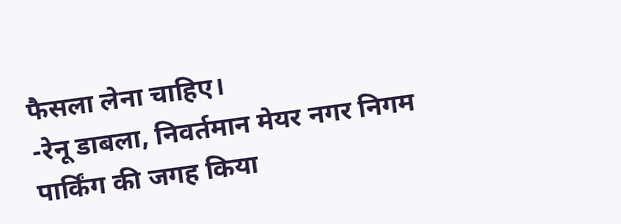फैसला लेना चाहिए।
-रेनू डाबला, निवर्तमान मेयर नगर निगम
पार्किंग की जगह किया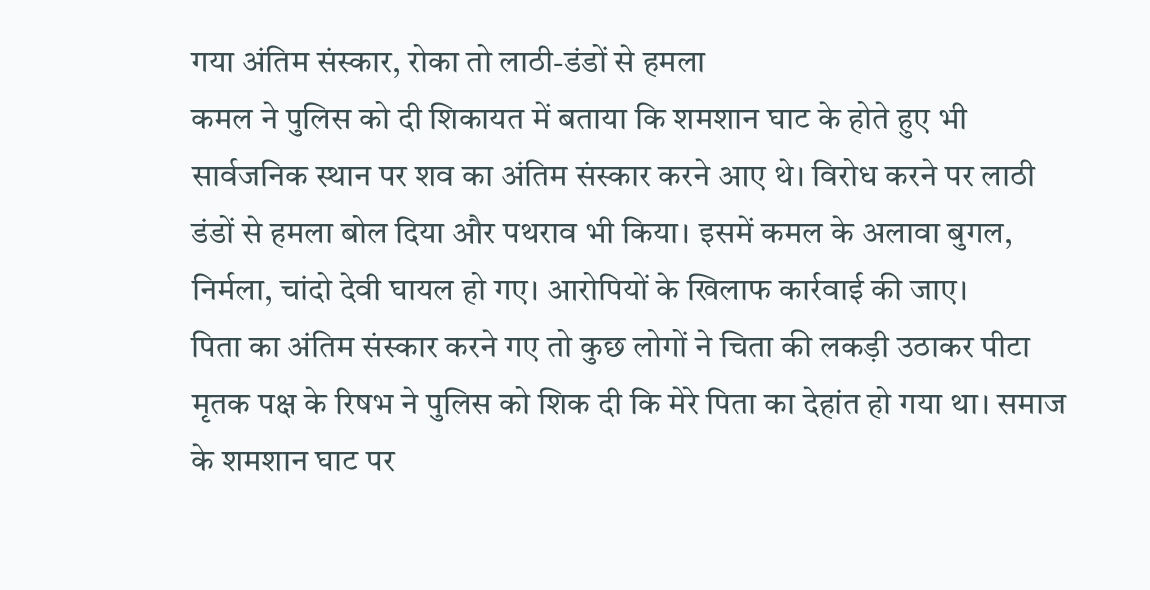गया अंतिम संस्कार, रोका तो लाठी-डंडों से हमला
कमल ने पुलिस को दी शिकायत में बताया कि शमशान घाट के होते हुए भी सार्वजनिक स्थान पर शव का अंतिम संस्कार करने आए थे। विरोध करने पर लाठी डंडों से हमला बोल दिया और पथराव भी किया। इसमें कमल के अलावा बुगल, निर्मला, चांदो देवी घायल हो गए। आरोपियों के खिलाफ कार्रवाई की जाए।
पिता का अंतिम संस्कार करने गए तो कुछ लोगों ने चिता की लकड़ी उठाकर पीटा
मृतक पक्ष के रिषभ ने पुलिस को शिक दी कि मेरे पिता का देहांत हो गया था। समाज के शमशान घाट पर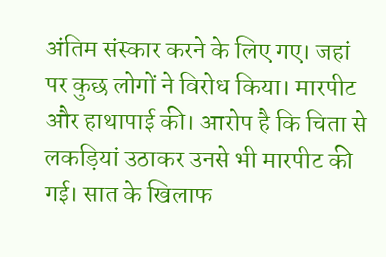अंतिम संस्कार करने के लिए गए। जहां पर कुछ लोगों ने विरोध किया। मारपीट और हाथापाई की। आरोप है कि चिता से लकड़ियां उठाकर उनसे भी मारपीट की गई। सात के खिलाफ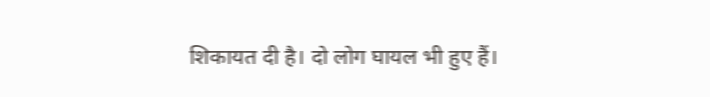शिकायत दी है। दो लोग घायल भी हुए हैं।